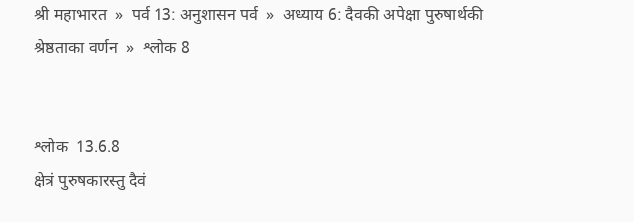श्री महाभारत  »  पर्व 13: अनुशासन पर्व  »  अध्याय 6: दैवकी अपेक्षा पुरुषार्थकी श्रेष्ठताका वर्णन  »  श्लोक 8


श्लोक  13.6.8
क्षेत्रं पुरुषकारस्तु दैवं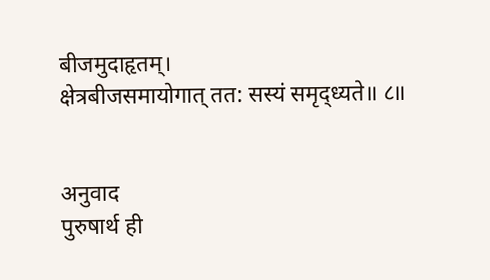बीजमुदाहृतम्।
क्षेत्रबीजसमायोगात् तत: सस्यं समृद्‍ध्यते॥ ८॥


अनुवाद
पुरुषार्थ ही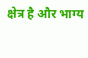क्षेत्र है और भाग्य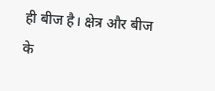ही बीज है। क्षेत्र और बीज के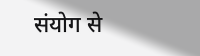संयोग से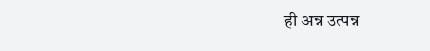ही अन्न उत्पन्न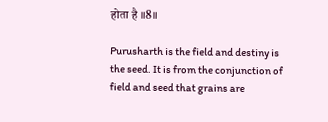होता है ॥8॥

Purusharth is the field and destiny is the seed. It is from the conjunction of field and seed that grains are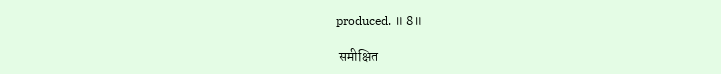produced. ॥ 8॥

 समीक्षित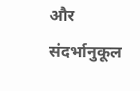और संदर्भानुकूल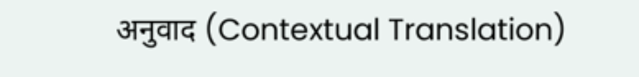अनुवाद (Contextual Translation)